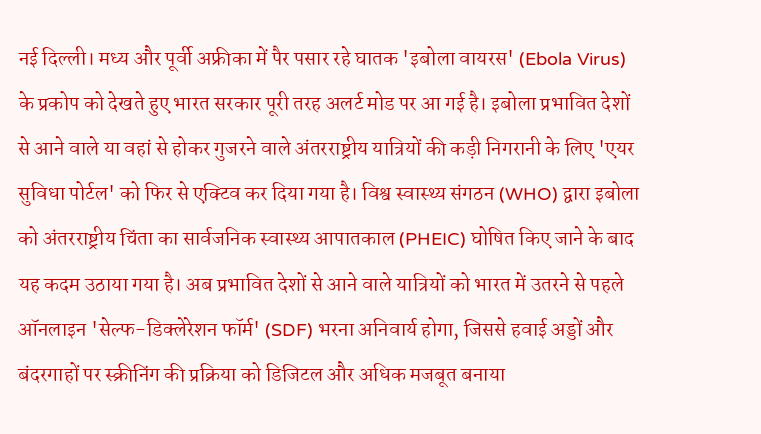नई दिल्ली। मध्य और पूर्वी अफ्रीका में पैर पसार रहे घातक 'इबोला वायरस' (Ebola Virus) के प्रकोप को देखते हुए भारत सरकार पूरी तरह अलर्ट मोड पर आ गई है। इबोला प्रभावित देशों से आने वाले या वहां से होकर गुजरने वाले अंतरराष्ट्रीय यात्रियों की कड़ी निगरानी के लिए 'एयर सुविधा पोर्टल' को फिर से एक्टिव कर दिया गया है। विश्व स्वास्थ्य संगठन (WHO) द्वारा इबोला को अंतरराष्ट्रीय चिंता का सार्वजनिक स्वास्थ्य आपातकाल (PHEIC) घोषित किए जाने के बाद यह कदम उठाया गया है। अब प्रभावित देशों से आने वाले यात्रियों को भारत में उतरने से पहले ऑनलाइन 'सेल्फ-डिक्लेरेशन फॉर्म' (SDF) भरना अनिवार्य होगा, जिससे हवाई अड्डों और बंदरगाहों पर स्क्रीनिंग की प्रक्रिया को डिजिटल और अधिक मजबूत बनाया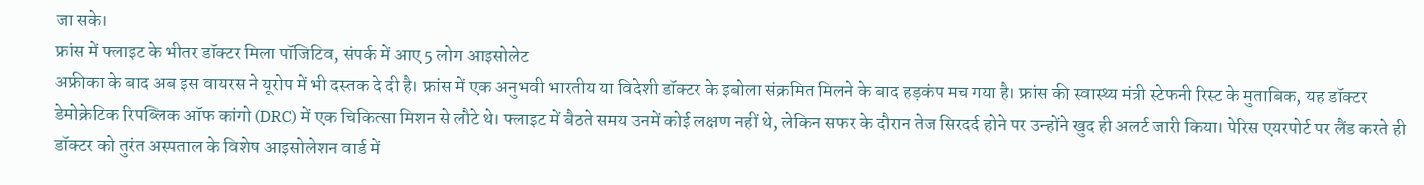जा सके।
फ्रांस में फ्लाइट के भीतर डॉक्टर मिला पॉजिटिव, संपर्क में आए 5 लोग आइसोलेट
अफ्रीका के बाद अब इस वायरस ने यूरोप में भी दस्तक दे दी है। फ्रांस में एक अनुभवी भारतीय या विदेशी डॉक्टर के इबोला संक्रमित मिलने के बाद हड़कंप मच गया है। फ्रांस की स्वास्थ्य मंत्री स्टेफनी रिस्ट के मुताबिक, यह डॉक्टर डेमोक्रेटिक रिपब्लिक ऑफ कांगो (DRC) में एक चिकित्सा मिशन से लौटे थे। फ्लाइट में बैठते समय उनमें कोई लक्षण नहीं थे, लेकिन सफर के दौरान तेज सिरदर्द होने पर उन्होंने खुद ही अलर्ट जारी किया। पेरिस एयरपोर्ट पर लैंड करते ही डॉक्टर को तुरंत अस्पताल के विशेष आइसोलेशन वार्ड में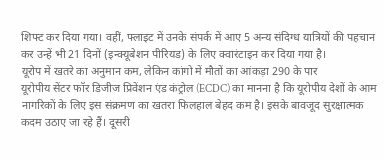शिफ्ट कर दिया गया। वहीं, फ्लाइट में उनके संपर्क में आए 5 अन्य संदिग्ध यात्रियों की पहचान कर उन्हें भी 21 दिनों (इन्क्यूबेशन पीरियड) के लिए क्वारंटाइन कर दिया गया है।
यूरोप में खतरे का अनुमान कम, लेकिन कांगो में मौतों का आंकड़ा 290 के पार
यूरोपीय सेंटर फॉर डिजीज प्रिवेंशन एंड कंट्रोल (ECDC) का मानना है कि यूरोपीय देशों के आम नागरिकों के लिए इस संक्रमण का खतरा फिलहाल बेहद कम है। इसके बावजूद सुरक्षात्मक कदम उठाए जा रहे हैं। दूसरी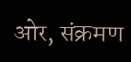ओर, संक्रमण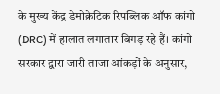के मुख्य केंद्र डेमोक्रेटिक रिपब्लिक ऑफ कांगो (DRC) में हालात लगातार बिगड़ रहे हैं। कांगो सरकार द्वारा जारी ताजा आंकड़ों के अनुसार,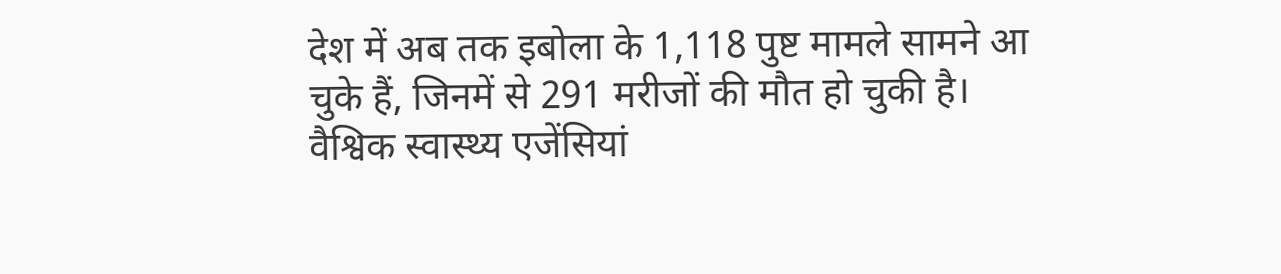देश में अब तक इबोला के 1,118 पुष्ट मामले सामने आ चुके हैं, जिनमें से 291 मरीजों की मौत हो चुकी है। वैश्विक स्वास्थ्य एजेंसियां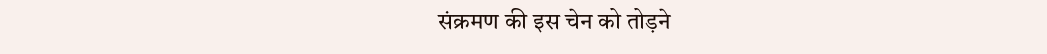संक्रमण की इस चेन को तोड़ने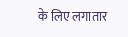के लिए लगातार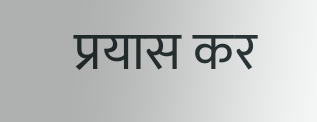प्रयास कर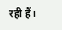रही हैं।